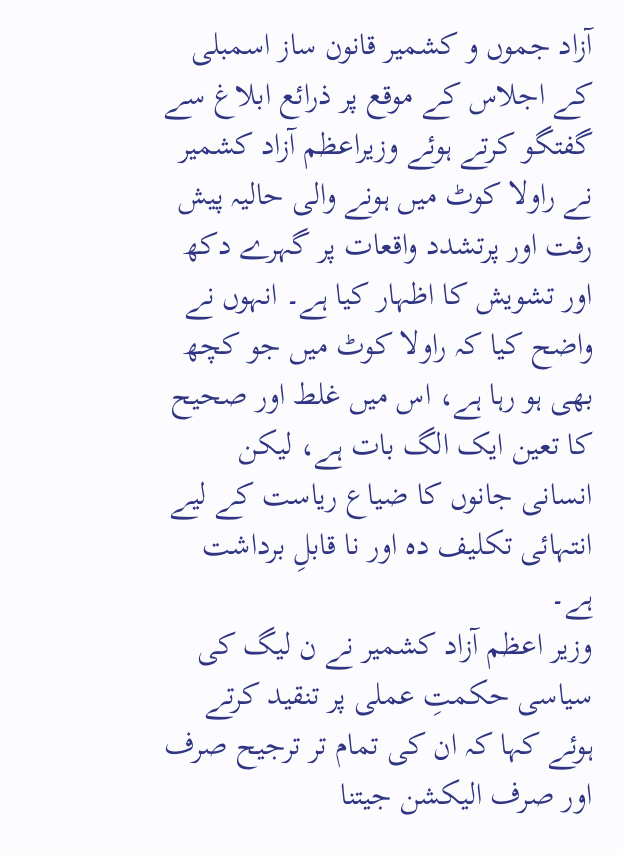آزاد جموں و کشمیر قانون ساز اسمبلی کے اجلاس کے موقع پر ذرائع ابلاغ سے گفتگو کرتے ہوئے وزیراعظم آزاد کشمیر نے راولا کوٹ میں ہونے والی حالیہ پیش رفت اور پرتشدد واقعات پر گہرے دکھ اور تشویش کا اظہار کیا ہے۔ انہوں نے واضح کیا کہ راولا کوٹ میں جو کچھ بھی ہو رہا ہے، اس میں غلط اور صحیح کا تعین ایک الگ بات ہے، لیکن انسانی جانوں کا ضیاع ریاست کے لیے انتہائی تکلیف دہ اور نا قابلِ برداشت ہے۔
وزیر اعظم آزاد کشمیر نے ن لیگ کی سیاسی حکمتِ عملی پر تنقید کرتے ہوئے کہا کہ ان کی تمام تر ترجیح صرف اور صرف الیکشن جیتنا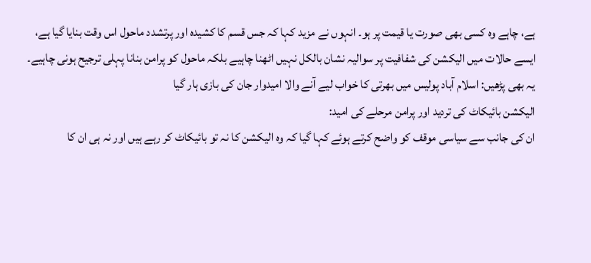ہے، چاہے وہ کسی بھی صورت یا قیمت پر ہو۔ انہوں نے مزید کہا کہ جس قسم کا کشیدہ اور پرتشدد ماحول اس وقت بنایا گیا ہے، ایسے حالات میں الیکشن کی شفافیت پر سوالیہ نشان بالکل نہیں اٹھنا چاہیے بلکہ ماحول کو پرامن بنانا پہلی ترجیح ہونی چاہیے۔
یہ بھی پڑھیں: اسلام آباد پولیس میں بھرتی کا خواب لیے آنے والا امیدوار جان کی بازی ہار گیا
الیکشن بائیکاٹ کی تردید اور پرامن مرحلے کی امید:
ان کی جانب سے سیاسی موقف کو واضح کرتے ہوئے کہا گیا کہ وہ الیکشن کا نہ تو بائیکاٹ کر رہے ہیں اور نہ ہی ان کا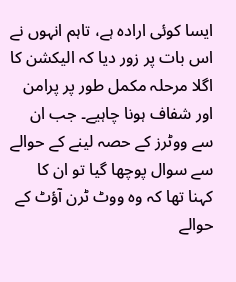ایسا کوئی ارادہ ہے، تاہم انہوں نے اس بات پر زور دیا کہ الیکشن کا اگلا مرحلہ مکمل طور پر پرامن اور شفاف ہونا چاہیے۔ جب ان سے ووٹرز کے حصہ لینے کے حوالے سے سوال پوچھا گیا تو ان کا کہنا تھا کہ وہ ووٹ ٹرن آؤٹ کے حوالے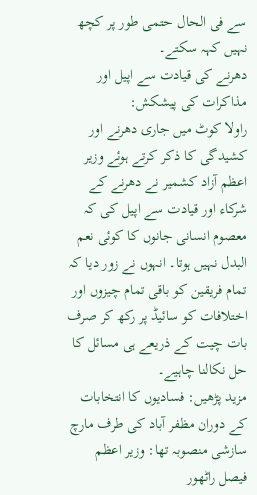سے فی الحال حتمی طور پر کچھ نہیں کہہ سکتے۔
دھرنے کی قیادت سے اپیل اور مذاکرات کی پیشکش:
راولا کوٹ میں جاری دھرنے اور کشیدگی کا ذکر کرتے ہوئے وزیر اعظم آزاد کشمیر نے دھرنے کے شرکاء اور قیادت سے اپیل کی کہ معصوم انسانی جانوں کا کوئی نعم البدل نہیں ہوتا۔ انہوں نے زور دیا کہ تمام فریقین کو باقی تمام چیزوں اور اختلافات کو سائیڈ پر رکھ کر صرف بات چیت کے ذریعے ہی مسائل کا حل نکالنا چاہیے۔
مزید پڑھیں: فسادیوں کا انتخابات کے دوران مظفر آباد کی طرف مارچ سازشی منصوبہ تھا: وزیر اعظم فیصل راٹھور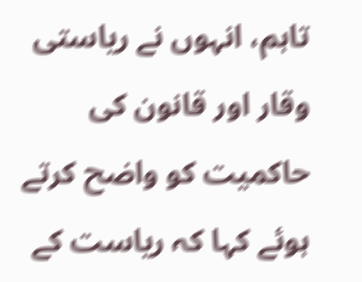تاہم، انہوں نے ریاستی وقار اور قانون کی حاکمیت کو واضح کرتے ہوئے کہا کہ ریاست کے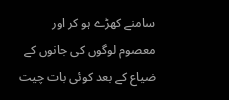سامنے کھڑے ہو کر اور معصوم لوگوں کی جانوں کے ضیاع کے بعد کوئی بات چیت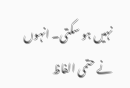نہیں ہو سکتی۔ انہوں نے حتمی الفاظ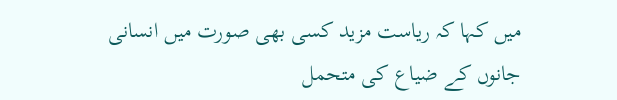میں کہا کہ ریاست مزید کسی بھی صورت میں انسانی جانوں کے ضیاع کی متحمل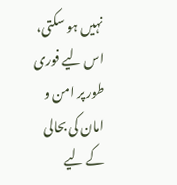نہیں ہو سکتی، اس لیے فوری طور پر امن و امان کی بحالی کے لیے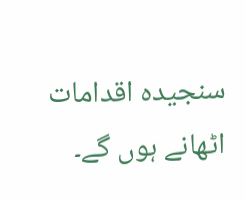سنجیدہ اقدامات اٹھانے ہوں گے۔